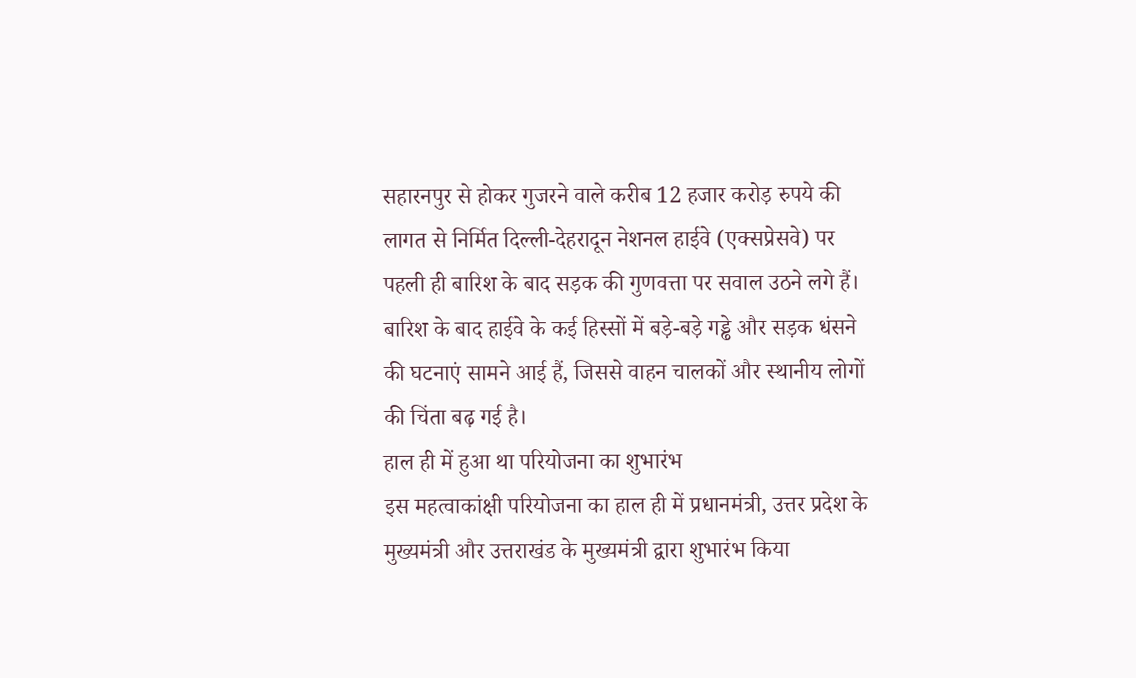सहारनपुर से होकर गुजरने वाले करीब 12 हजार करोड़ रुपये की लागत से निर्मित दिल्ली-देहरादून नेशनल हाईवे (एक्सप्रेसवे) पर पहली ही बारिश के बाद सड़क की गुणवत्ता पर सवाल उठने लगे हैं। बारिश के बाद हाईवे के कई हिस्सों में बड़े-बड़े गड्ढे और सड़क धंसने की घटनाएं सामने आई हैं, जिससे वाहन चालकों और स्थानीय लोगों की चिंता बढ़ गई है।
हाल ही में हुआ था परियोजना का शुभारंभ
इस महत्वाकांक्षी परियोजना का हाल ही में प्रधानमंत्री, उत्तर प्रदेश के मुख्यमंत्री और उत्तराखंड के मुख्यमंत्री द्वारा शुभारंभ किया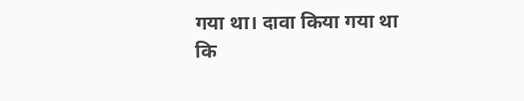गया था। दावा किया गया था कि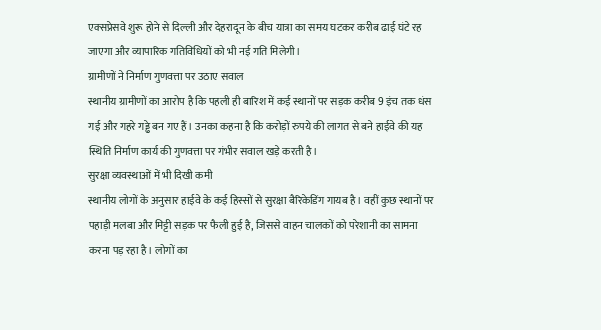एक्सप्रेसवे शुरू होने से दिल्ली और देहरादून के बीच यात्रा का समय घटकर करीब ढाई घंटे रह जाएगा और व्यापारिक गतिविधियों को भी नई गति मिलेगी।
ग्रामीणों ने निर्माण गुणवत्ता पर उठाए सवाल
स्थानीय ग्रामीणों का आरोप है कि पहली ही बारिश में कई स्थानों पर सड़क करीब 9 इंच तक धंस गई और गहरे गड्ढे बन गए हैं। उनका कहना है कि करोड़ों रुपये की लागत से बने हाईवे की यह स्थिति निर्माण कार्य की गुणवत्ता पर गंभीर सवाल खड़े करती है।
सुरक्षा व्यवस्थाओं में भी दिखी कमी
स्थानीय लोगों के अनुसार हाईवे के कई हिस्सों से सुरक्षा बैरिकेडिंग गायब है। वहीं कुछ स्थानों पर पहाड़ी मलबा और मिट्टी सड़क पर फैली हुई है, जिससे वाहन चालकों को परेशानी का सामना करना पड़ रहा है। लोगों का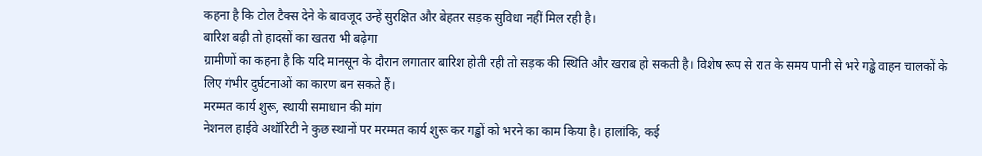कहना है कि टोल टैक्स देने के बावजूद उन्हें सुरक्षित और बेहतर सड़क सुविधा नहीं मिल रही है।
बारिश बढ़ी तो हादसों का खतरा भी बढ़ेगा
ग्रामीणों का कहना है कि यदि मानसून के दौरान लगातार बारिश होती रही तो सड़क की स्थिति और खराब हो सकती है। विशेष रूप से रात के समय पानी से भरे गड्ढे वाहन चालकों के लिए गंभीर दुर्घटनाओं का कारण बन सकते हैं।
मरम्मत कार्य शुरू, स्थायी समाधान की मांग
नेशनल हाईवे अथॉरिटी ने कुछ स्थानों पर मरम्मत कार्य शुरू कर गड्ढों को भरने का काम किया है। हालांकि, कई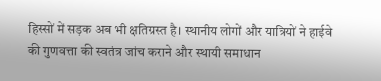हिस्सों में सड़क अब भी क्षतिग्रस्त है। स्थानीय लोगों और यात्रियों ने हाईवे की गुणवत्ता की स्वतंत्र जांच कराने और स्थायी समाधान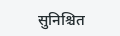सुनिश्चित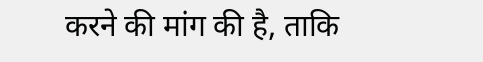करने की मांग की है, ताकि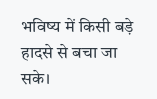भविष्य में किसी बड़े हादसे से बचा जा सके।